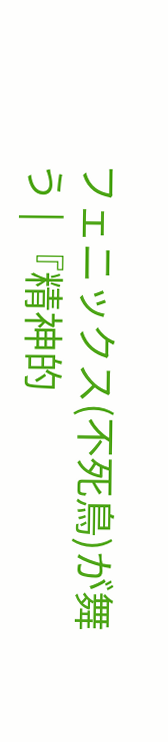フェニックス(不死鳥)が舞う | 『精神的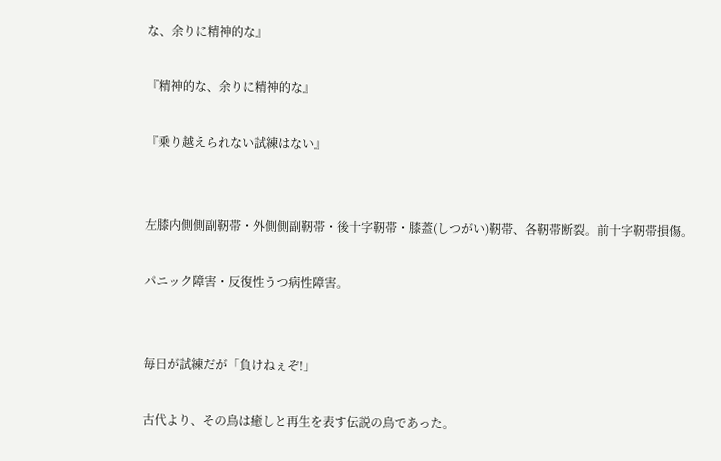な、余りに精神的な』

『精神的な、余りに精神的な』

『乗り越えられない試練はない』


左膝内側側副靭帯・外側側副靭帯・後十字靭帯・膝蓋(しつがい)靭帯、各靭帯断裂。前十字靭帯損傷。

パニック障害・反復性うつ病性障害。


毎日が試練だが「負けねぇぞ!」

古代より、その鳥は癒しと再生を表す伝説の鳥であった。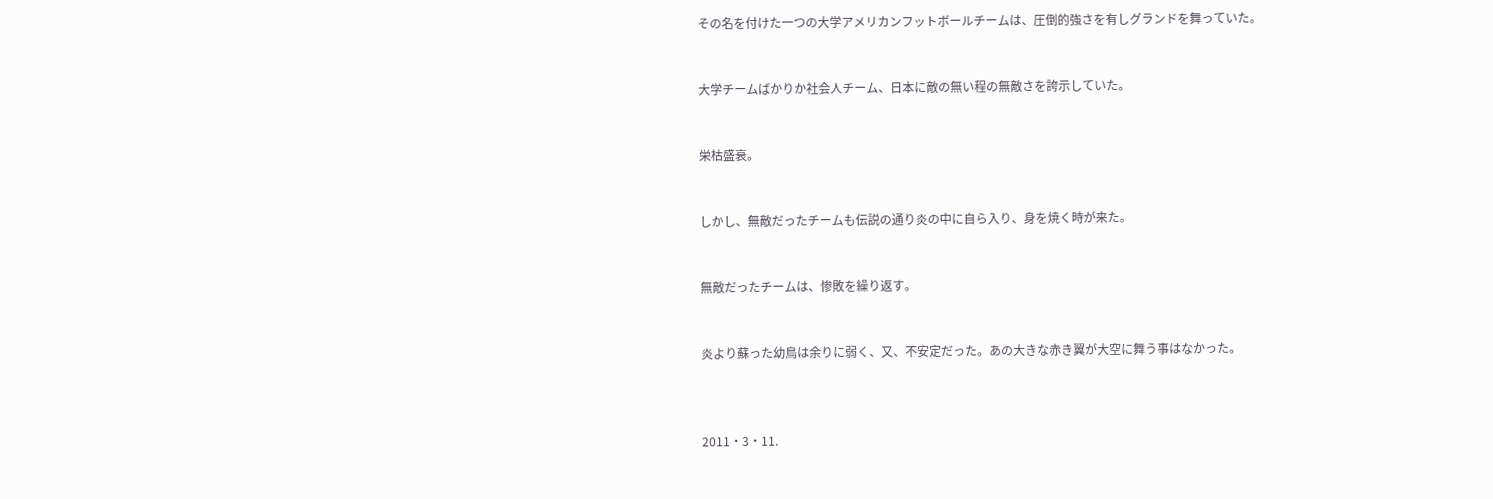その名を付けた一つの大学アメリカンフットボールチームは、圧倒的強さを有しグランドを舞っていた。


大学チームばかりか社会人チーム、日本に敵の無い程の無敵さを誇示していた。


栄枯盛衰。


しかし、無敵だったチームも伝説の通り炎の中に自ら入り、身を焼く時が来た。


無敵だったチームは、惨敗を繰り返す。


炎より蘇った幼鳥は余りに弱く、又、不安定だった。あの大きな赤き翼が大空に舞う事はなかった。



2011・3・11.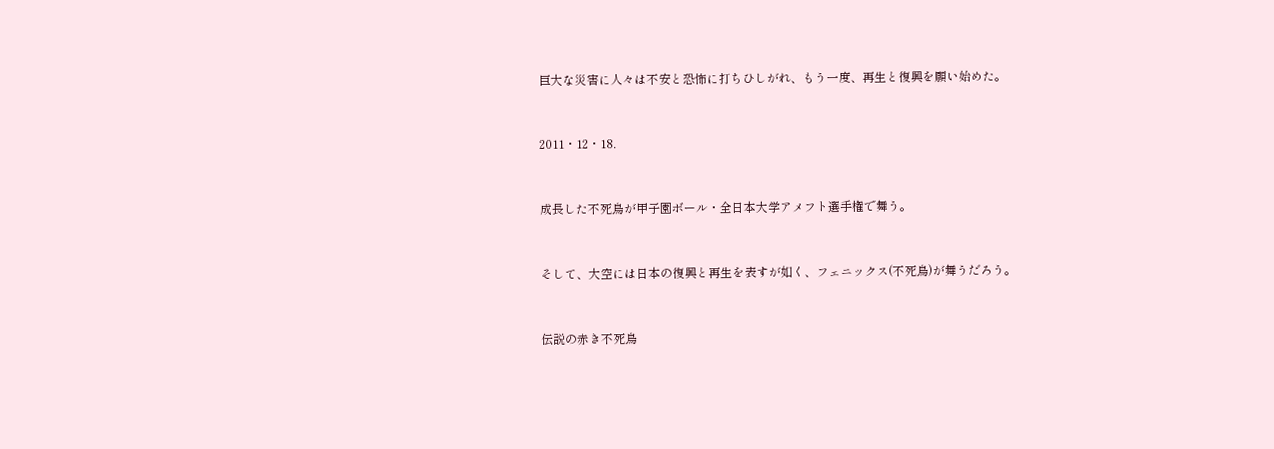巨大な災害に人々は不安と恐怖に打ちひしがれ、もう一度、再生と復興を願い始めた。



2011・12・18.



成長した不死鳥が甲子園ボール・全日本大学アメフト選手権で舞う。



そして、大空には日本の復興と再生を表すが如く、フェニックス(不死鳥)が舞うだろう。



伝説の赤き不死鳥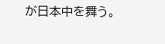が日本中を舞う。